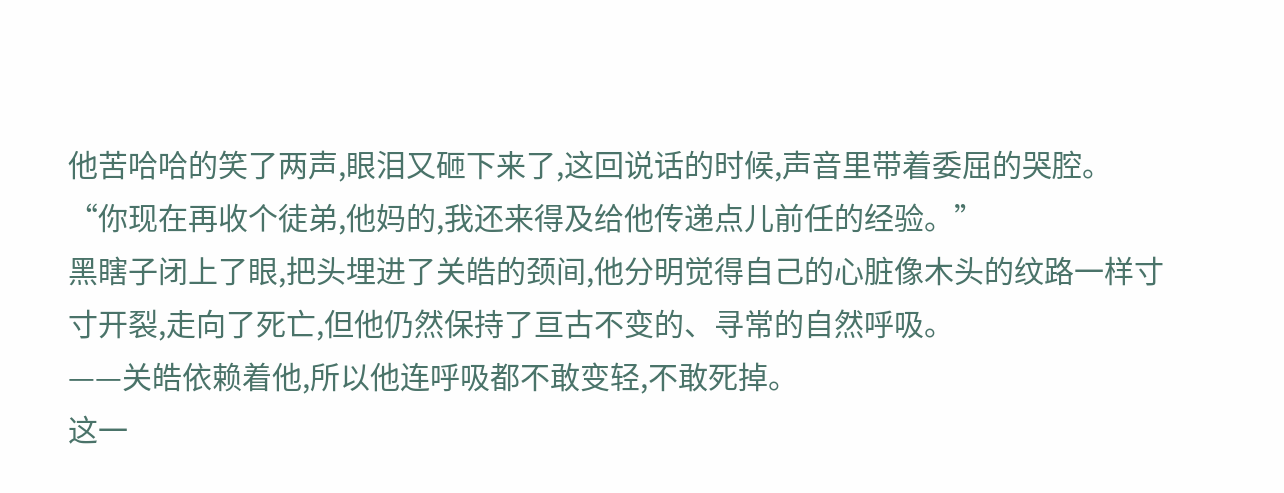他苦哈哈的笑了两声,眼泪又砸下来了,这回说话的时候,声音里带着委屈的哭腔。
“你现在再收个徒弟,他妈的,我还来得及给他传递点儿前任的经验。”
黑瞎子闭上了眼,把头埋进了关皓的颈间,他分明觉得自己的心脏像木头的纹路一样寸寸开裂,走向了死亡,但他仍然保持了亘古不变的、寻常的自然呼吸。
——关皓依赖着他,所以他连呼吸都不敢变轻,不敢死掉。
这一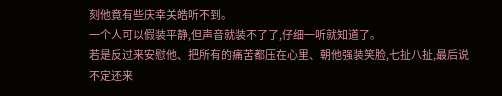刻他竟有些庆幸关皓听不到。
一个人可以假装平静,但声音就装不了了,仔细一听就知道了。
若是反过来安慰他、把所有的痛苦都压在心里、朝他强装笑脸,七扯八扯,最后说不定还来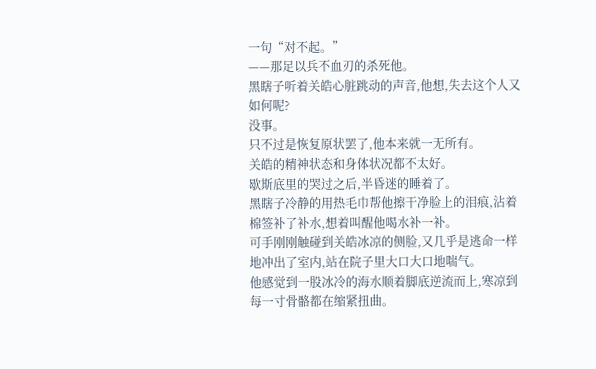一句“对不起。”
——那足以兵不血刃的杀死他。
黑瞎子听着关皓心脏跳动的声音,他想,失去这个人又如何呢?
没事。
只不过是恢复原状罢了,他本来就一无所有。
关皓的精神状态和身体状况都不太好。
歇斯底里的哭过之后,半昏迷的睡着了。
黑瞎子冷静的用热毛巾帮他擦干净脸上的泪痕,沾着棉签补了补水,想着叫醒他喝水补一补。
可手刚刚触碰到关皓冰凉的侧脸,又几乎是逃命一样地冲出了室内,站在院子里大口大口地喘气。
他感觉到一股冰冷的海水顺着脚底逆流而上,寒凉到每一寸骨骼都在缩紧扭曲。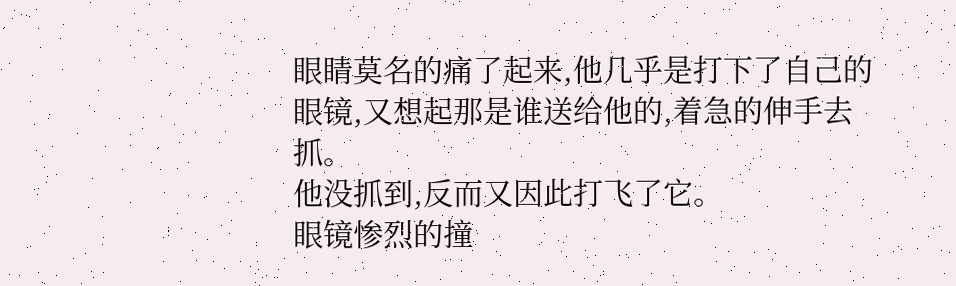眼睛莫名的痛了起来,他几乎是打下了自己的眼镜,又想起那是谁送给他的,着急的伸手去抓。
他没抓到,反而又因此打飞了它。
眼镜惨烈的撞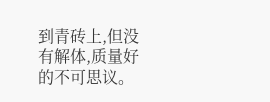到青砖上,但没有解体,质量好的不可思议。